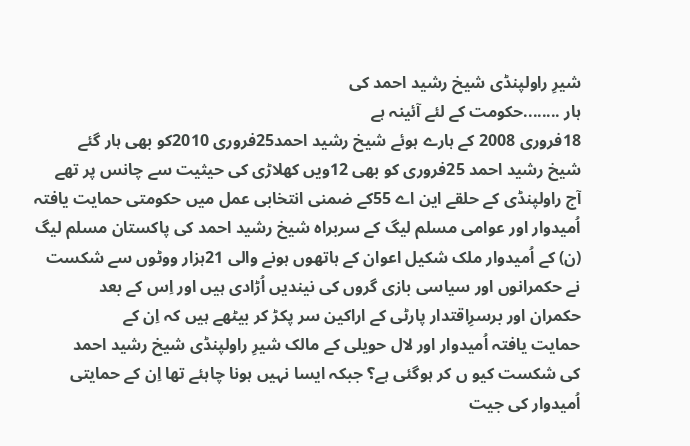شیرِ راولپنڈی شیخ رشید احمد کی
ہار ........حکومت کے لئے آئینہ ہے
18فروری 2008 کے ہارے ہوئے شیخ رشید احمد25فروری 2010کو بھی ہار گئے
شیخ رشید احمد 25فروری کو بھی 12ویں کھلاڑی کی حیثیت سے چانس پر تھے
آج راولپنڈی کے حلقے این اے 55کے ضمنی انتخابی عمل میں حکومتی حمایت یافتہ
اُمیدوار اور عوامی مسلم لیگ کے سربراہ شیخ رشید احمد کی پاکستان مسلم لیگ
(ن) کے اُمیدوار ملک شکیل اعوان کے ہاتھوں ہونے والی 21ہزار ووٹوں سے شکست
نے حکمرانوں اور سیاسی بازی گروں کی نیندیں اُڑادی ہیں اور اِس کے بعد
حکمران اور برسرِاقتدار پارٹی کے اراکین سر پکڑ کر بیٹھے ہیں کہ اِن کے
حمایت یافتہ اُمیدوار اور لال حویلی کے مالک شیرِ راولپنڈی شیخ رشید احمد
کی شکست کیو ں کر ہوگئی ہے؟ جبکہ ایسا نہیں ہونا چاہئے تھا اِن کے حمایتی
اُمیدوار کی جیت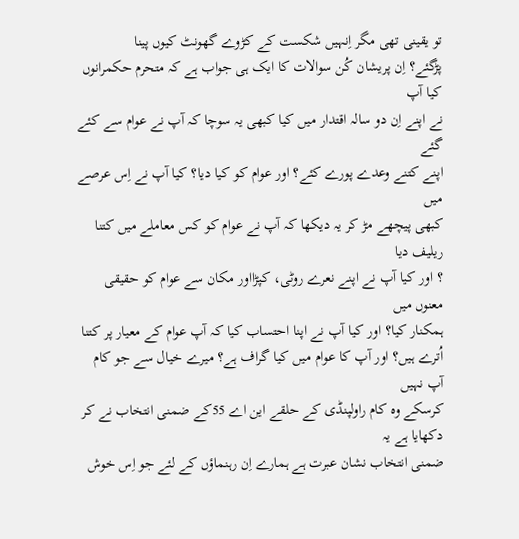تو یقینی تھی مگر اِنہیں شکست کے کڑوے گھونٹ کیوں پینا
پڑگئے؟ اِن پریشان کُن سوالات کا ایک ہی جواب ہے کہ متحرم حکمرانوں کیا آپ
نے اپنے اِن دو سالہ اقتدار میں کیا کبھی یہ سوچا کہ آپ نے عوام سے کئے گئے
اپنے کتنے وعدے پورے کئے؟ اور عوام کو کیا دیا؟ کیا آپ نے اِس عرصے میں
کبھی پیچھے مڑ کر یہ دیکھا کہ آپ نے عوام کو کس معاملے میں کتنا ریلیف دیا
؟ اور کیا آپ نے اپنے نعرے روٹی، کپڑااور مکان سے عوام کو حقیقی معنوں میں
ہمکنار کیا؟ اور کیا آپ نے اپنا احتساب کیا کہ آپ عوام کے معیار پر کتنا
اُترے ہیں؟ اور آپ کا عوام میں کیا گراف ہے؟ میرے خیال سے جو کام آپ نہیں
کرسکے وہ کام راولپنڈی کے حلقے این اے 55کے ضمنی انتخاب نے کر دکھایا ہے یہ
ضمنی انتخاب نشان عبرت ہے ہمارے اِن رہنماؤں کے لئے جو اِس خوش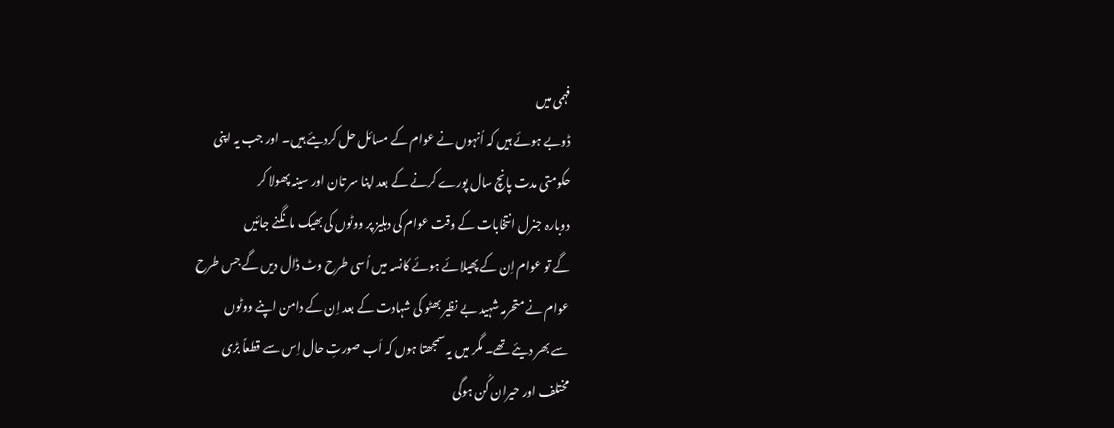فہمی میں
ڈوبے ہوئے ہیں کہ اُنہوں نے عوام کے مسائل حل کردیئے ہیں۔ اور جب یہ اپنی
حکومتی مدت پانچ سال پورے کرنے کے بعد اپنا سر تان اور سینہ پھولا کر
دوبارہ جنرل انتخابات کے وقت عوام کی دہلیز پر ووٹوں کی بھیک مانگنے جائیں
گے تو عوام اِن کے پھیلائے ہوئے کانسہ میں اُسی طرح وٹ ڈال دیں گے جس طرح
عوام نے متحرمہ شہید بے نظیر بھٹو کی شہادت کے بعد اِن کے دامن اپنے ووٹوں
سے بھر دیئے تھے۔ مگر میں یہ سمجھتا ہوں کہ اَب صورتِ حال اِس سے قطعاً بڑی
مختلف اور حیران کُن ہوگی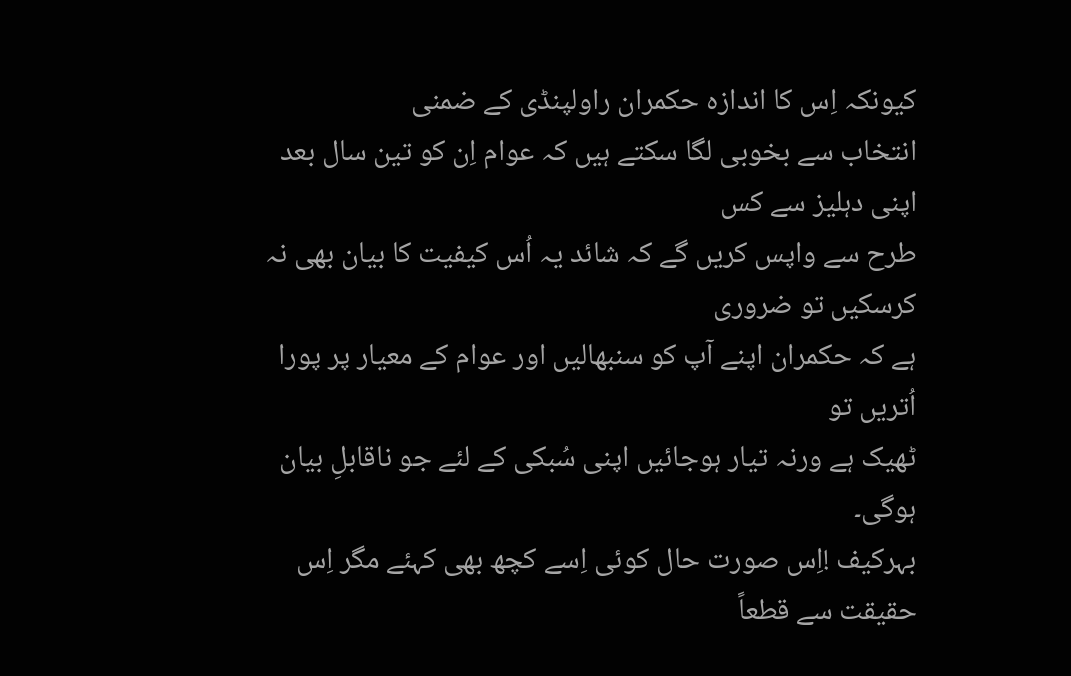کیونکہ اِس کا اندازہ حکمران راولپنڈی کے ضمنی
انتخاب سے بخوبی لگا سکتے ہیں کہ عوام اِن کو تین سال بعد اپنی دہلیز سے کس
طرح سے واپس کریں گے کہ شائد یہ اُس کیفیت کا بیان بھی نہ کرسکیں تو ضروری
ہے کہ حکمران اپنے آپ کو سنبھالیں اور عوام کے معیار پر پورا اُتریں تو
ٹھیک ہے ورنہ تیار ہوجائیں اپنی سُبکی کے لئے جو ناقابلِ بیان ہوگی۔
بہرکیف !اِس صورت حال کوئی اِسے کچھ بھی کہئے مگر اِس حقیقت سے قطعاً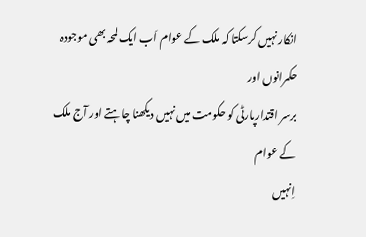انکار نہیں کرسکتا کہ ملک کے عوام اَب ایک لمحہ بھی موجودہ حکمرانوں اور
برسر اقتدارپارٹی کو حکومت میں نہیں دیکھنا چاہتے اور آج ملک کے عوام
اِنہیں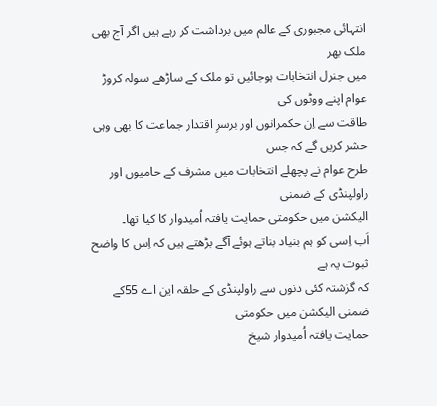انتہائی مجبوری کے عالم میں برداشت کر رہے ہیں اگر آج بھی ملک بھر
میں جنرل انتخابات ہوجائیں تو ملک کے ساڑھے سولہ کروڑ عوام اپنے ووٹوں کی
طاقت سے اِن حکمرانوں اور برسرِ اقتدار جماعت کا بھی وہی حشر کریں گے کہ جس
طرح عوام نے پچھلے انتخابات میں مشرف کے حامیوں اور راولپنڈی کے ضمنی
الیکشن میں حکومتی حمایت یافتہ اُمیدوار کا کیا تھا۔
اَب اِسی کو ہم بنیاد بناتے ہوئے آگے بڑھتے ہیں کہ اِس کا واضح ثبوت یہ ہے
کہ گزشتہ کئی دنوں سے راولپنڈی کے حلقہ این اے 55کے ضمنی الیکشن میں حکومتی
حمایت یافتہ اُمیدوار شیخ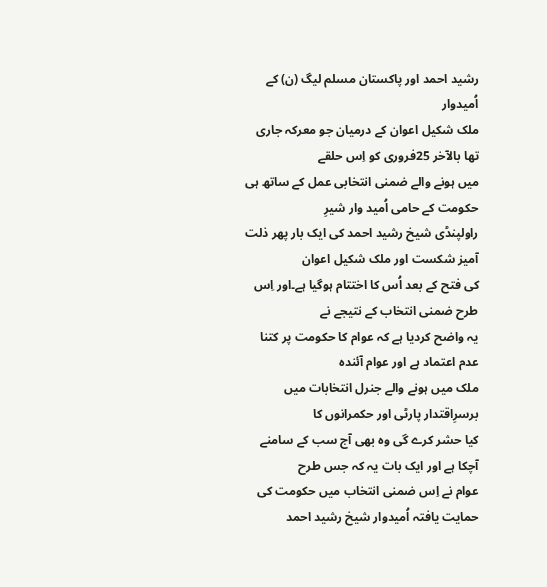رشید احمد اور پاکستان مسلم لیگ (ن) کے اُمیدوار
ملک شکیل اعوان کے درمیان جو معرکہ جاری تھا بالآخر 25فروری کو اِس حلقے
میں ہونے والے ضمنی انتخابی عمل کے ساتھ ہی حکومت کے حامی اُمید وار شیرِ
راولپنڈی شیخ رشید احمد کی ایک بار پھر ذلت آمیز شکست اور ملک شکیل اعوان
کی فتح کے بعد اُس کا اختتام ہوگیا ہے۔اور اِس طرح ضمنی انتخاب کے نتیجے نے
یہ واضح کردیا ہے کہ عوام کا حکومت پر کتنا عدم اعتماد ہے اور عوام آئندہ
ملک میں ہونے والے جنرل انتخابات میں برسرِاقتدار پارٹی اور حکمرانوں کا
کیا حشر کرے گی وہ بھی آج سب کے سامنے آچکا ہے اور ایک بات یہ کہ جس طرح
عوام نے اِس ضمنی انتخاب میں حکومت کی حمایت یافتہ اُمیدوار شیخ رشید احمد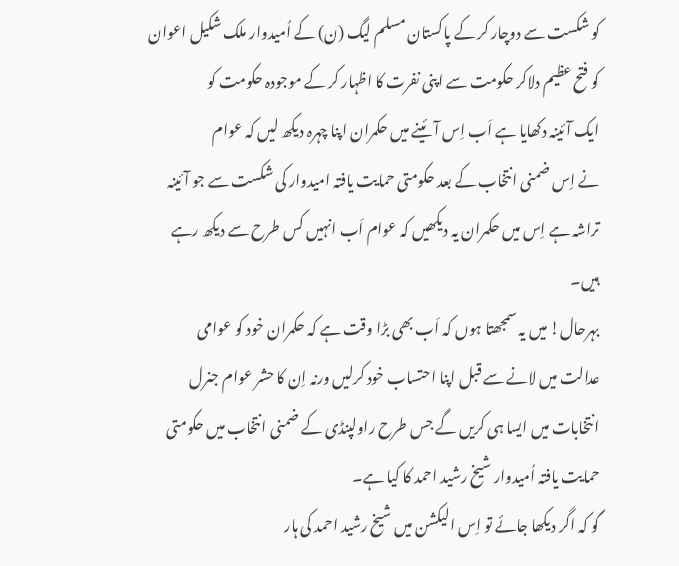کو شکست سے دوچار کر کے پاکستان مسلم لیگ (ن) کے اُمیدوار ملک شکیل اعوان
کو فتح عظیم دلاکر حکومت سے اپنی نفرت کا اظہار کر کے موجودہ حکومت کو
ایک آئینہ دکھایا ہے اَب اِس آئینے میں حکمران اپنا چہرہ دیکھ لیں کہ عوام
نے اِس ضمنی انتخاب کے بعد حکومتی حمایت یافتہ امیدوار کی شکست سے جو آئینہ
تراشہ ہے اِس میں حکمران یہ دیکھیں کہ عوام اَب انہیں کس طرح سے دیکھ رہے
ہیں۔
بہرحال! میں یہ سمجھتا ہوں کہ اَب بھی بڑا وقت ہے کہ حکمران خود کو عوامی
عدالت میں لانے سے قبل اپنا احتساب خود کرلیں ورنہ اِن کا حشر عوام جنرل
انتخابات میں ایسا ہی کریں گے جس طرح راولپنڈی کے ضمنی انتخاب میں حکومتی
حمایت یافتہ اُمیدوار شیخ رشید احمد کا کیا ہے۔
گو کہ اگر دیکھا جائے تو اِس الیکشن میں شیخ رشید احمد کی ہار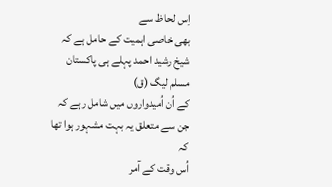اِس لحاظ سے
بھی خاصی اہمیت کے حامل ہے کہ شیخ رشید احمد پہلے ہی پاکستان مسلم لیگ (ق)
کے اُن اُمیدواروں میں شامل رہے کہ جن سے متعلق یہ بہت مشہور ہوا تھا کہ
اُس وقت کے آمر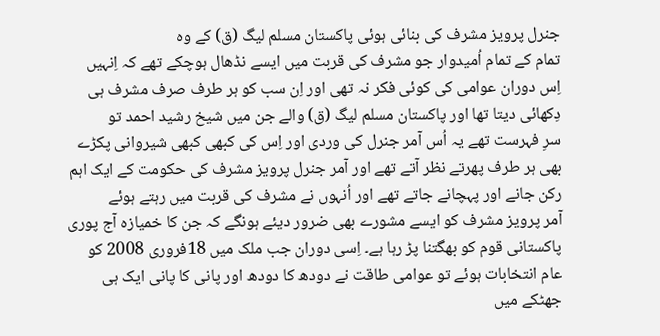جنرل پرویز مشرف کی بنائی ہوئی پاکستان مسلم لیگ (ق) کے وہ
تمام کے تمام اُمیدوار جو مشرف کی قربت میں ایسے نڈھال ہوچکے تھے کہ اِنہیں
اِس دوران عوامی کی کوئی فکر نہ تھی اور اِن سب کو ہر طرف صرف مشرف ہی
دِکھائی دیتا تھا اور پاکستان مسلم لیگ (ق) والے جن میں شیخ رشید احمد تو
سرِ فہرست تھے یہ اُس آمر جنرل کی وردی اور اِس کی کبھی کبھی شیروانی پکڑے
بھی ہر طرف پھرتے نظر آتے تھے اور آمر جنرل پرویز مشرف کی حکومت کے ایک اہم
رکن جانے اور پہچانے جاتے تھے اور اُنہوں نے مشرف کی قربت میں رہتے ہوئے
آمر پرویز مشرف کو ایسے مشورے بھی ضرور دیئے ہونگے کہ جن کا خمیازہ آج پوری
پاکستانی قوم کو بھگتنا پڑ رہا ہے۔ اِسی دوران جب ملک میں 18فروری 2008 کو
عام انتخابات ہوئے تو عوامی طاقت نے دودھ کا دودھ اور پانی کا پانی ایک ہی
جھٹکے میں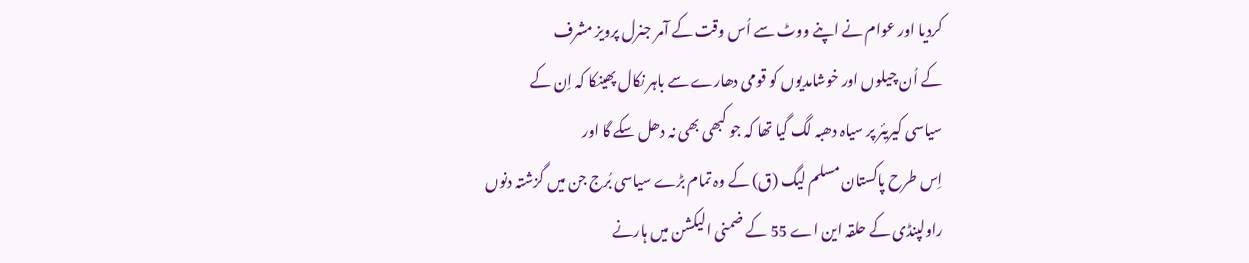کردیا اور عوام نے اپنے ووٹ سے اُس وقت کے آمر جنرل پرویز مشرف
کے اُن چیلوں اور خوشامدیوں کو قومی دھارے سے باہر نکال پھینکا کہ اِن کے
سیاسی کیریئر پر سیاہ دھبہ لگ گیا تھا کہ جو کبھی بھی نہ دھل سکے گا اور
اِس طرح پاکستان مسلم لیگ (ق) کے وہ تمام بڑے سیاسی بُرج جن میں گزشتہ دنوں
راولپنڈی کے حلقہ این اے 55 کے ضمنی الیکشن میں ہارنے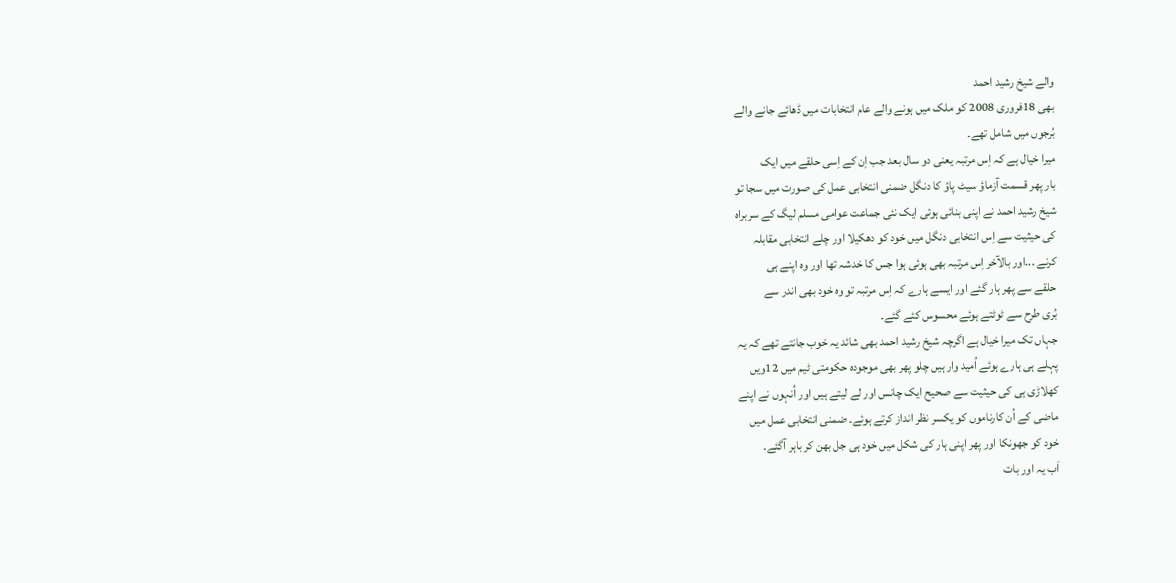والے شیخ رشید احمد
بھی 18فروری 2008 کو ملک میں ہونے والے عام انتخابات میں ڈھائے جانے والے
بُرجوں میں شامل تھے۔
میرا خیال ہے کہ اِس مرتبہ یعنی دو سال بعد جب اِن کے اِسی حلقے میں ایک
بار پھر قسمت آزماؤ سیٹ پاؤ کا دنگل ضمنی انتخابی عمل کی صورت میں سجا تو
شیخ رشید احمد نے اپنی بنائی ہوئی ایک نئی جماعت عوامی مسلم لیگ کے سربراہ
کی حیثیت سے اِس انتخابی دنگل میں خود کو دھکیلا اور چلے انتخابی مقابلہ
کرنے ...اور بالآخر اِس مرتبہ بھی ہوئی ہوا جس کا خدشہ تھا اور وہ اپنے ہی
حلقے سے پھر ہار گئے اور ایسے ہارے کہ اِس مرتبہ تو وہ خود بھی اندر سے
بُری طرح سے ٹوٹتے ہوئے محسوس کئے گئے۔
جہاں تک میرا خیال ہے اگرچہ شیخ رشید احمد بھی شائد یہ خوب جانتے تھے کہ یہ
پہلے ہی ہارے ہوئے اُمید وار ہیں چلو پھر بھی موجودہ حکومتی ٹیم میں 12ویں
کھلاڑی ہی کی حیثیت سے صحیح ایک چانس اور لے لیتے ہیں اور اُنہوں نے اپنے
ماضی کے اُن کارناموں کو یکسر نظر انداز کرتے ہوئے۔ ضمنی انتخابی عمل میں
خود کو جھونکا اور پھر اپنی ہار کی شکل میں خود ہی جل بھن کر باہر آگئے۔
اَب یہ اور بات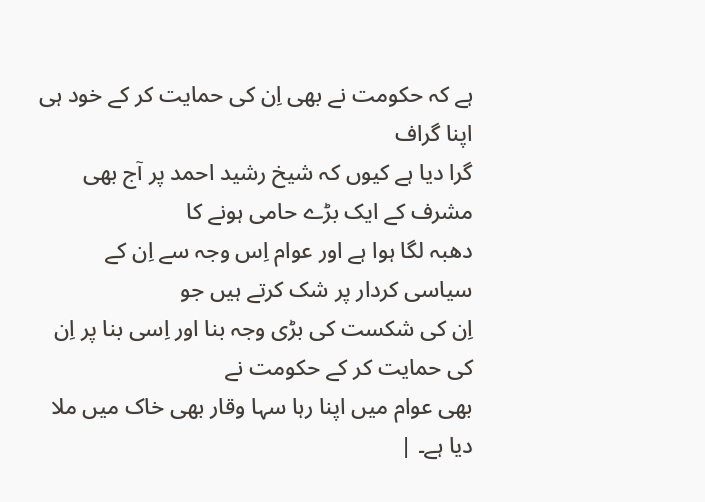ہے کہ حکومت نے بھی اِن کی حمایت کر کے خود ہی اپنا گراف
گرا دیا ہے کیوں کہ شیخ رشید احمد پر آج بھی مشرف کے ایک بڑے حامی ہونے کا
دھبہ لگا ہوا ہے اور عوام اِس وجہ سے اِن کے سیاسی کردار پر شک کرتے ہیں جو
اِن کی شکست کی بڑی وجہ بنا اور اِسی بنا پر اِن کی حمایت کر کے حکومت نے
بھی عوام میں اپنا رہا سہا وقار بھی خاک میں ملا دیا ہے۔ |